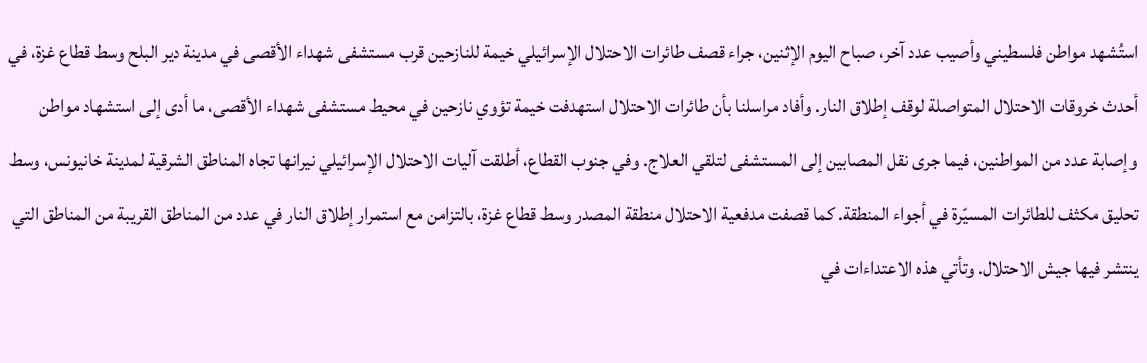استُشهد مواطن فلسطيني وأصيب عدد آخر، صباح اليوم الإثنين، جراء قصف طائرات الاحتلال الإسرائيلي خيمة للنازحين قرب مستشفى شهداء الأقصى في مدينة دير البلح وسط قطاع غزة، في أحدث خروقات الاحتلال المتواصلة لوقف إطلاق النار. وأفاد مراسلنا بأن طائرات الاحتلال استهدفت خيمة تؤوي نازحين في محيط مستشفى شهداء الأقصى، ما أدى إلى استشهاد مواطن وإصابة عدد من المواطنين، فيما جرى نقل المصابين إلى المستشفى لتلقي العلاج. وفي جنوب القطاع، أطلقت آليات الاحتلال الإسرائيلي نيرانها تجاه المناطق الشرقية لمدينة خانيونس، وسط تحليق مكثف للطائرات المسيّرة في أجواء المنطقة. كما قصفت مدفعية الاحتلال منطقة المصدر وسط قطاع غزة، بالتزامن مع استمرار إطلاق النار في عدد من المناطق القريبة من المناطق التي ينتشر فيها جيش الاحتلال. وتأتي هذه الاعتداءات في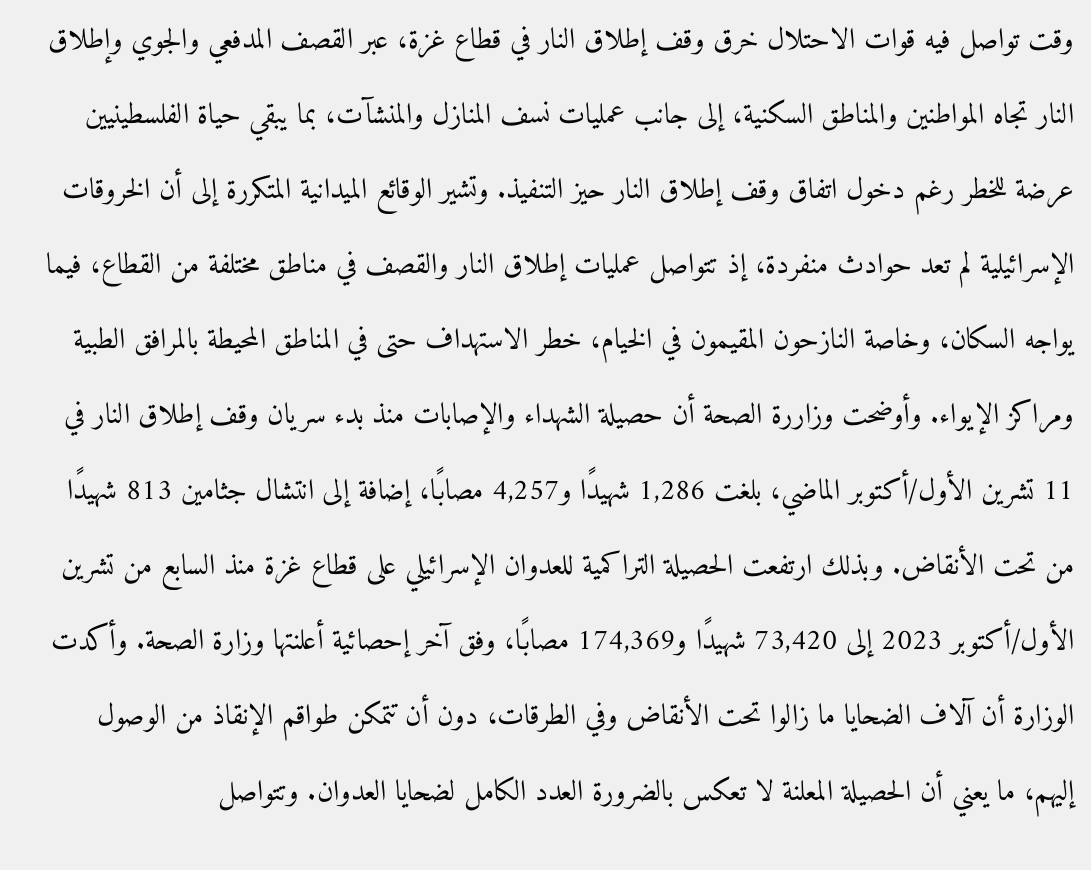وقت تواصل فيه قوات الاحتلال خرق وقف إطلاق النار في قطاع غزة، عبر القصف المدفعي والجوي وإطلاق النار تجاه المواطنين والمناطق السكنية، إلى جانب عمليات نسف المنازل والمنشآت، بما يبقي حياة الفلسطينيين عرضة للخطر رغم دخول اتفاق وقف إطلاق النار حيز التنفيذ. وتشير الوقائع الميدانية المتكررة إلى أن الخروقات الإسرائيلية لم تعد حوادث منفردة، إذ تتواصل عمليات إطلاق النار والقصف في مناطق مختلفة من القطاع، فيما يواجه السكان، وخاصة النازحون المقيمون في الخيام، خطر الاستهداف حتى في المناطق المحيطة بالمرافق الطبية ومراكز الإيواء. وأوضحت وزاررة الصحة أن حصيلة الشهداء والإصابات منذ بدء سريان وقف إطلاق النار في 11 تشرين الأول/أكتوبر الماضي، بلغت 1,286 شهيدًا و4,257 مصابًا، إضافة إلى انتشال جثامين 813 شهيدًا من تحت الأنقاض. وبذلك ارتفعت الحصيلة التراكمية للعدوان الإسرائيلي على قطاع غزة منذ السابع من تشرين الأول/أكتوبر 2023 إلى 73,420 شهيدًا و174,369 مصابًا، وفق آخر إحصائية أعلنتها وزارة الصحة. وأكدت الوزارة أن آلاف الضحايا ما زالوا تحت الأنقاض وفي الطرقات، دون أن تتمكن طواقم الإنقاذ من الوصول إليهم، ما يعني أن الحصيلة المعلنة لا تعكس بالضرورة العدد الكامل لضحايا العدوان. وتتواصل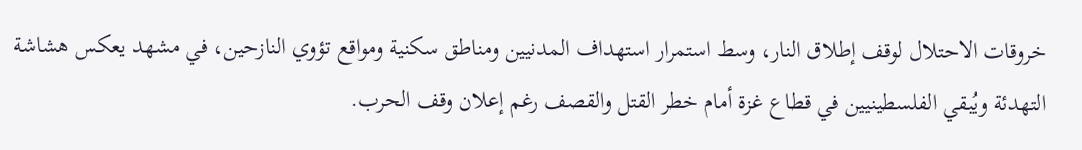خروقات الاحتلال لوقف إطلاق النار، وسط استمرار استهداف المدنيين ومناطق سكنية ومواقع تؤوي النازحين، في مشهد يعكس هشاشة التهدئة ويُبقي الفلسطينيين في قطاع غزة أمام خطر القتل والقصف رغم إعلان وقف الحرب.